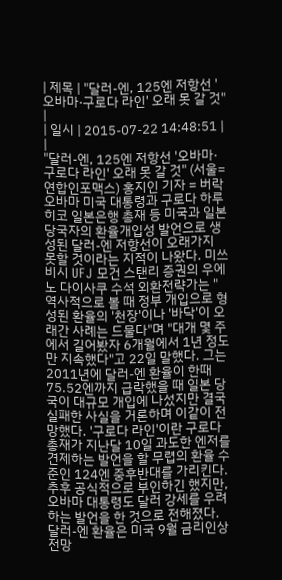| 제목 | "달러-엔, 125엔 저항선 '오바마·구로다 라인' 오래 못 갈 것" |
| 일시 | 2015-07-22 14:48:51 |
|
"달러-엔, 125엔 저항선 '오바마·구로다 라인' 오래 못 갈 것" (서울=연합인포맥스) 홍지인 기자 = 버락 오바마 미국 대통령과 구로다 하루히코 일본은행 총재 등 미국과 일본 당국자의 환율개입성 발언으로 생성된 달러-엔 저항선이 오래가지 못할 것이라는 지적이 나왔다. 미쓰비시 UFJ 모건 스탠리 증권의 우에노 다이사쿠 수석 외환전략가는 "역사적으로 볼 때 정부 개입으로 형성된 환율의 '천장'이나 '바닥'이 오래간 사례는 드물다"며 "대개 몇 주에서 길어봤자 6개월에서 1년 정도만 지속했다"고 22일 말했다. 그는 2011년에 달러-엔 환율이 한때 75.52엔까지 급락했을 때 일본 당국이 대규모 개입에 나섰지만 결국 실패한 사실을 거론하며 이같이 전망했다. '구로다 라인'이란 구로다 총재가 지난달 10일 과도한 엔저를 견제하는 발언을 할 무렵의 환율 수준인 124엔 중후반대를 가리킨다. 추후 공식적으로 부인하긴 했지만, 오바마 대통령도 달러 강세를 우려하는 발언을 한 것으로 전해졌다. 달러-엔 환율은 미국 9월 금리인상 전망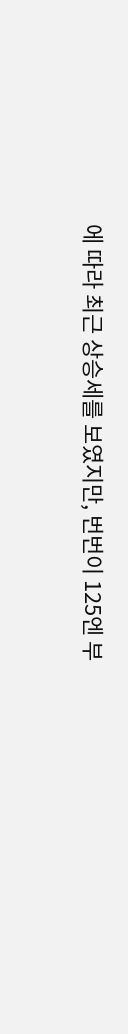에 따라 최근 상승세를 보였지만, 번번이 125엔 부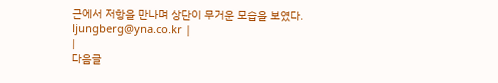근에서 저항을 만나며 상단이 무거운 모습을 보였다. ljungberg@yna.co.kr |
|
다음글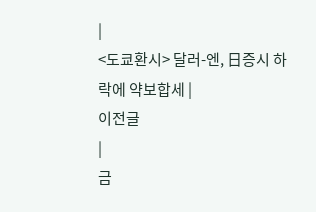|
<도쿄환시> 달러-엔, 日증시 하락에 약보합세 |
이전글
|
금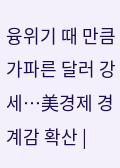융위기 때 만큼 가파른 달러 강세…美경제 경계감 확산 |